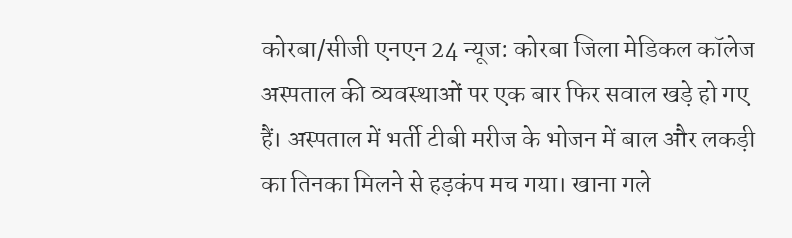कोरबा/सीजी एनएन 24 न्यूज: कोरबा जिला मेडिकल कॉलेज अस्पताल की व्यवस्थाओं पर एक बार फिर सवाल खड़े हो गए हैं। अस्पताल में भर्ती टीबी मरीज के भोजन में बाल और लकड़ी का तिनका मिलने से हड़कंप मच गया। खाना गले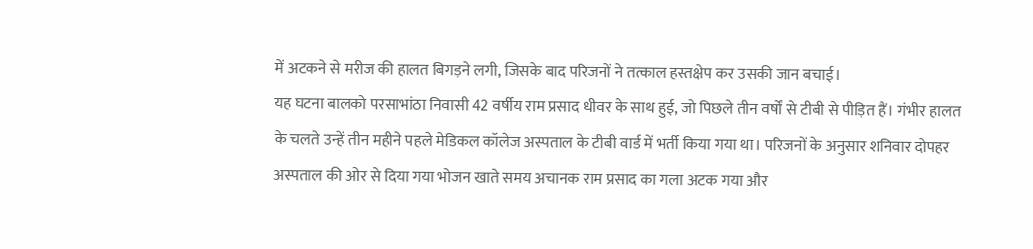में अटकने से मरीज की हालत बिगड़ने लगी, जिसके बाद परिजनों ने तत्काल हस्तक्षेप कर उसकी जान बचाई।
यह घटना बालको परसाभांठा निवासी 42 वर्षीय राम प्रसाद धीवर के साथ हुई, जो पिछले तीन वर्षों से टीबी से पीड़ित हैं। गंभीर हालत के चलते उन्हें तीन महीने पहले मेडिकल कॉलेज अस्पताल के टीबी वार्ड में भर्ती किया गया था। परिजनों के अनुसार शनिवार दोपहर अस्पताल की ओर से दिया गया भोजन खाते समय अचानक राम प्रसाद का गला अटक गया और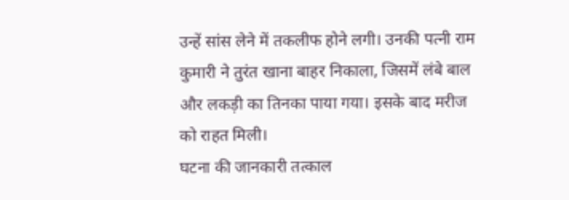उन्हें सांस लेने में तकलीफ होने लगी। उनकी पत्नी राम कुमारी ने तुरंत खाना बाहर निकाला, जिसमें लंबे बाल और लकड़ी का तिनका पाया गया। इसके बाद मरीज को राहत मिली।
घटना की जानकारी तत्काल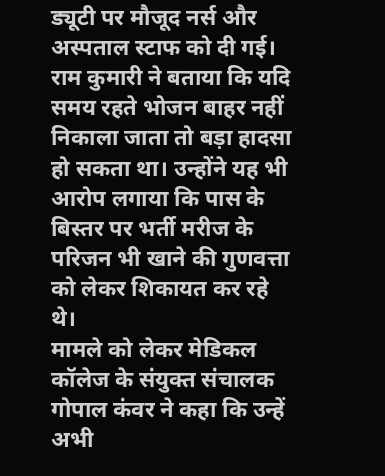ड्यूटी पर मौजूद नर्स और अस्पताल स्टाफ को दी गई। राम कुमारी ने बताया कि यदि समय रहते भोजन बाहर नहीं निकाला जाता तो बड़ा हादसा हो सकता था। उन्होंने यह भी आरोप लगाया कि पास के बिस्तर पर भर्ती मरीज के परिजन भी खाने की गुणवत्ता को लेकर शिकायत कर रहे थे।
मामले को लेकर मेडिकल कॉलेज के संयुक्त संचालक गोपाल कंवर ने कहा कि उन्हें अभी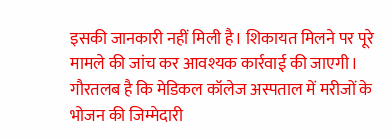इसकी जानकारी नहीं मिली है। शिकायत मिलने पर पूरे मामले की जांच कर आवश्यक कार्रवाई की जाएगी। गौरतलब है कि मेडिकल कॉलेज अस्पताल में मरीजों के भोजन की जिम्मेदारी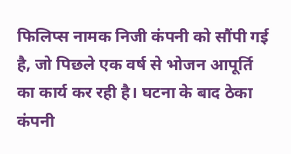फिलिप्स नामक निजी कंपनी को सौंपी गई है, जो पिछले एक वर्ष से भोजन आपूर्ति का कार्य कर रही है। घटना के बाद ठेका कंपनी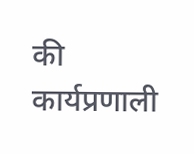की कार्यप्रणाली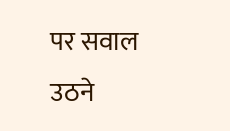पर सवाल उठने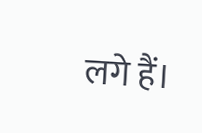लगे हैं।